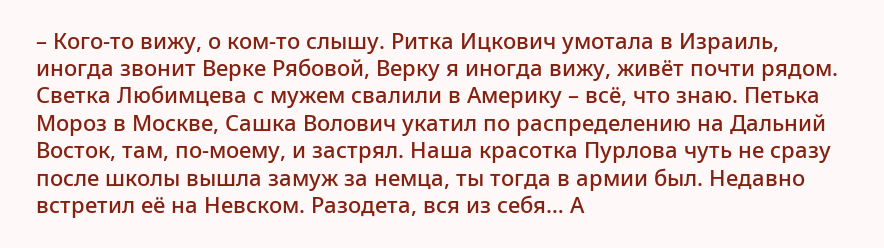– Кого-то вижу, о ком-то слышу. Ритка Ицкович умотала в Израиль, иногда звонит Верке Рябовой, Верку я иногда вижу, живёт почти рядом. Светка Любимцева с мужем свалили в Америку – всё, что знаю. Петька Мороз в Москве, Сашка Волович укатил по распределению на Дальний Восток, там, по-моему, и застрял. Наша красотка Пурлова чуть не сразу после школы вышла замуж за немца, ты тогда в армии был. Недавно встретил её на Невском. Разодета, вся из себя… А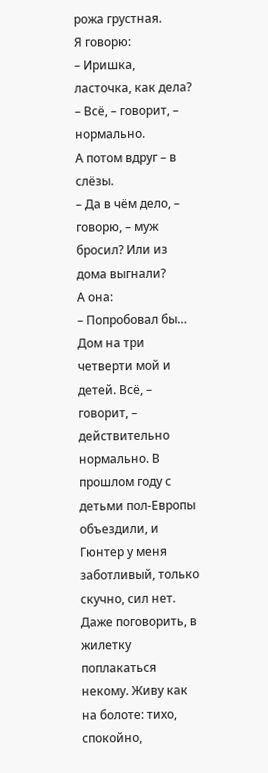рожа грустная.
Я говорю:
– Иришка, ласточка, как дела?
– Всё, – говорит, – нормально.
А потом вдруг – в слёзы.
– Да в чём дело, – говорю, – муж бросил? Или из дома выгнали?
А она:
– Попробовал бы… Дом на три четверти мой и детей. Всё, – говорит, – действительно нормально. В прошлом году с детьми пол-Европы объездили, и Гюнтер у меня заботливый, только скучно, сил нет. Даже поговорить, в жилетку поплакаться некому. Живу как на болоте: тихо, спокойно,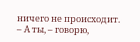ничего не происходит.
– А ты, – говорю,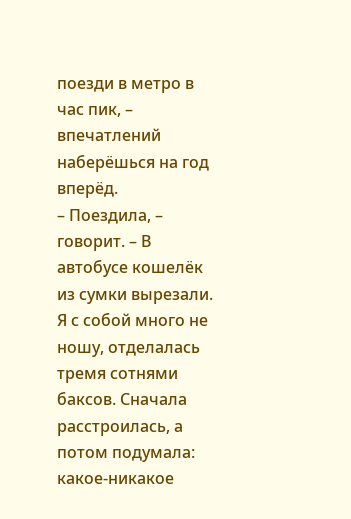поезди в метро в час пик, – впечатлений наберёшься на год вперёд.
– Поездила, – говорит. – В автобусе кошелёк из сумки вырезали. Я с собой много не ношу, отделалась тремя сотнями баксов. Сначала расстроилась, а потом подумала: какое-никакое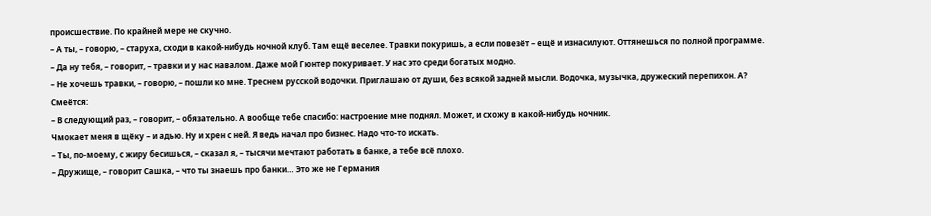происшествие. По крайней мере не скучно.
– А ты, – говорю, – старуха, сходи в какой-нибудь ночной клуб. Там ещё веселее. Травки покуришь, а если повезёт – ещё и изнасилуют. Оттянешься по полной программе.
– Да ну тебя, – говорит, – травки и у нас навалом. Даже мой Гюнтер покуривает. У нас это среди богатых модно.
– Не хочешь травки, – говорю, – пошли ко мне. Треснем русской водочки. Приглашаю от души, без всякой задней мысли. Водочка, музычка, дружеский перепихон. А?
Смеётся:
– В следующий раз, – говорит, – обязательно. А вообще тебе спасибо: настроение мне поднял. Может, и схожу в какой-нибудь ночник.
Чмокает меня в щёку – и адью. Ну и хрен с ней. Я ведь начал про бизнес. Надо что-то искать.
– Ты, по-моему, с жиру бесишься, – сказал я, – тысячи мечтают работать в банке, а тебе всё плохо.
– Дружище, – говорит Сашка, – что ты знаешь про банки… Это же не Германия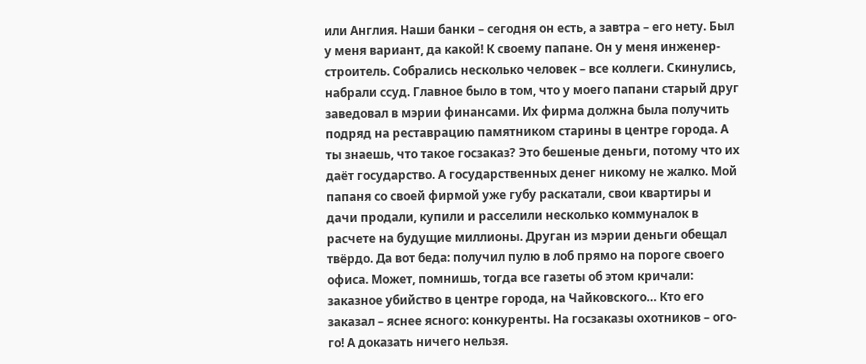или Англия. Наши банки – сегодня он есть, а завтра – его нету. Был у меня вариант, да какой! К своему папане. Он у меня инженер-строитель. Собрались несколько человек – все коллеги. Скинулись, набрали ссуд. Главное было в том, что у моего папани старый друг заведовал в мэрии финансами. Их фирма должна была получить подряд на реставрацию памятником старины в центре города. А ты знаешь, что такое госзаказ? Это бешеные деньги, потому что их даёт государство. А государственных денег никому не жалко. Мой папаня со своей фирмой уже губу раскатали, свои квартиры и дачи продали, купили и расселили несколько коммуналок в расчете на будущие миллионы. Друган из мэрии деньги обещал твёрдо. Да вот беда: получил пулю в лоб прямо на пороге своего офиса. Может, помнишь, тогда все газеты об этом кричали: заказное убийство в центре города, на Чайковского… Кто его заказал – яснее ясного: конкуренты. На госзаказы охотников – ого-го! А доказать ничего нельзя.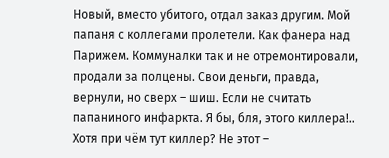Новый, вместо убитого, отдал заказ другим. Мой папаня с коллегами пролетели. Как фанера над Парижем. Коммуналки так и не отремонтировали, продали за полцены. Свои деньги, правда, вернули, но сверх – шиш. Если не считать папаниного инфаркта. Я бы, бля, этого киллера!.. Хотя при чём тут киллер? Не этот –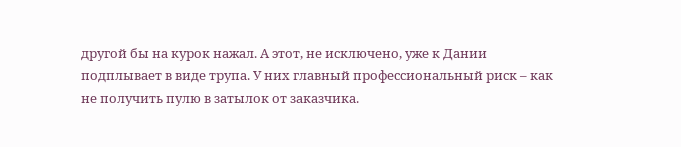другой бы на курок нажал. А этот, не исключено, уже к Дании подплывает в виде трупа. У них главный профессиональный риск – как не получить пулю в затылок от заказчика.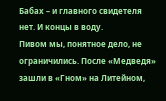Бабах – и главного свидетеля нет. И концы в воду.
Пивом мы, понятное дело, не ограничились. После «Медведя» зашли в «Гном» на Литейном,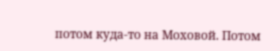потом куда-то на Моховой. Потом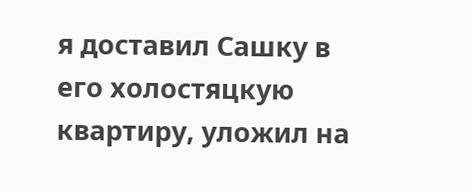я доставил Сашку в его холостяцкую квартиру, уложил на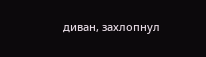диван, захлопнул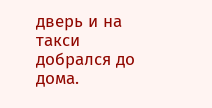дверь и на такси добрался до дома.